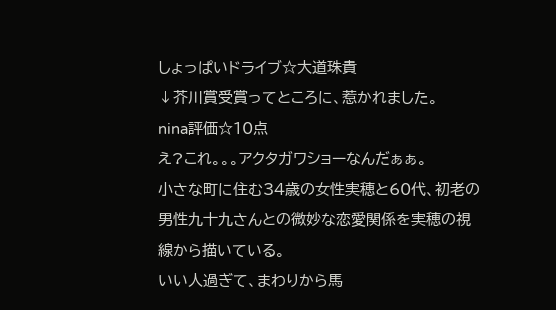しょっぱいドライブ☆大道珠貴
↓芥川賞受賞ってところに、惹かれました。
nina評価☆10点
え?これ。。。アクタガワショーなんだぁぁ。
小さな町に住む34歳の女性実穂と60代、初老の男性九十九さんとの微妙な恋愛関係を実穂の視線から描いている。
いい人過ぎて、まわりから馬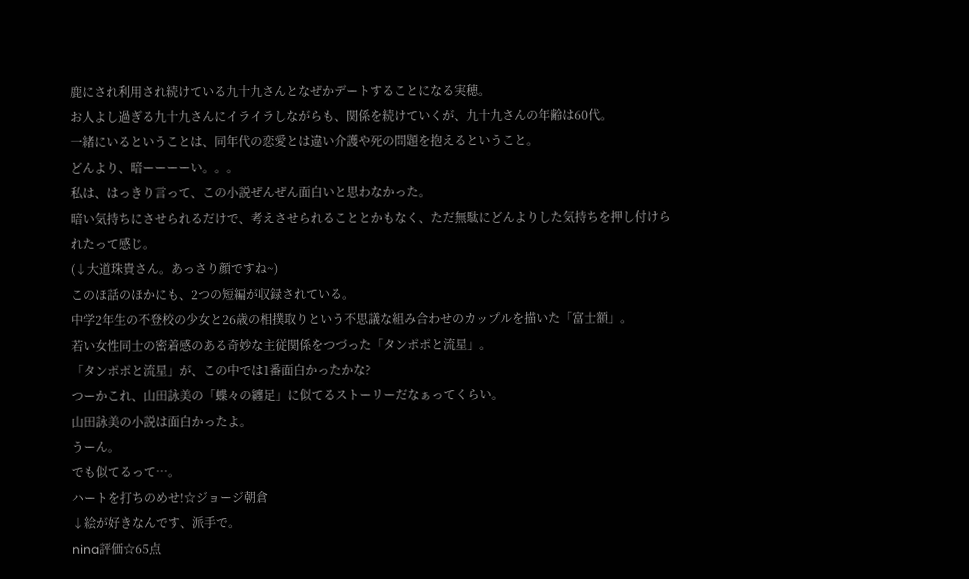鹿にされ利用され続けている九十九さんとなぜかデートすることになる実穂。
お人よし過ぎる九十九さんにイライラしながらも、関係を続けていくが、九十九さんの年齢は60代。
一緒にいるということは、同年代の恋愛とは違い介護や死の問題を抱えるということ。
どんより、暗ーーーーい。。。
私は、はっきり言って、この小説ぜんぜん面白いと思わなかった。
暗い気持ちにさせられるだけで、考えさせられることとかもなく、ただ無駄にどんよりした気持ちを押し付けられたって感じ。
(↓大道珠貴さん。あっさり顔ですね~)
このほ話のほかにも、2つの短編が収録されている。
中学2年生の不登校の少女と26歳の相撲取りという不思議な組み合わせのカップルを描いた「富士額」。
若い女性同士の密着感のある奇妙な主従関係をつづった「タンポポと流星」。
「タンポポと流星」が、この中では1番面白かったかな?
つーかこれ、山田詠美の「蝶々の纏足」に似てるストーリーだなぁってくらい。
山田詠美の小説は面白かったよ。
うーん。
でも似てるって…。
ハートを打ちのめせ!☆ジョージ朝倉
↓絵が好きなんです、派手で。
nina評価☆65点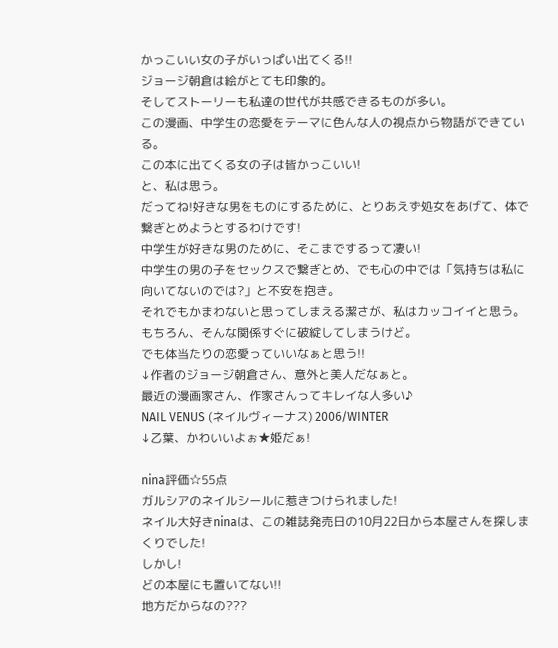かっこいい女の子がいっぱい出てくる!!
ジョージ朝倉は絵がとても印象的。
そしてストーリーも私達の世代が共感できるものが多い。
この漫画、中学生の恋愛をテーマに色んな人の視点から物語ができている。
この本に出てくる女の子は皆かっこいい!
と、私は思う。
だってね!好きな男をものにするために、とりあえず処女をあげて、体で繋ぎとめようとするわけです!
中学生が好きな男のために、そこまでするって凄い!
中学生の男の子をセックスで繋ぎとめ、でも心の中では「気持ちは私に向いてないのでは?」と不安を抱き。
それでもかまわないと思ってしまえる潔さが、私はカッコイイと思う。
もちろん、そんな関係すぐに破綻してしまうけど。
でも体当たりの恋愛っていいなぁと思う!!
↓作者のジョージ朝倉さん、意外と美人だなぁと。
最近の漫画家さん、作家さんってキレイな人多い♪
NAIL VENUS (ネイルヴィーナス) 2006/WINTER
↓乙葉、かわいいよぉ★姫だぁ!

nina評価☆55点
ガルシアのネイルシールに惹きつけられました!
ネイル大好きninaは、この雑誌発売日の10月22日から本屋さんを探しまくりでした!
しかし!
どの本屋にも置いてない!!
地方だからなの???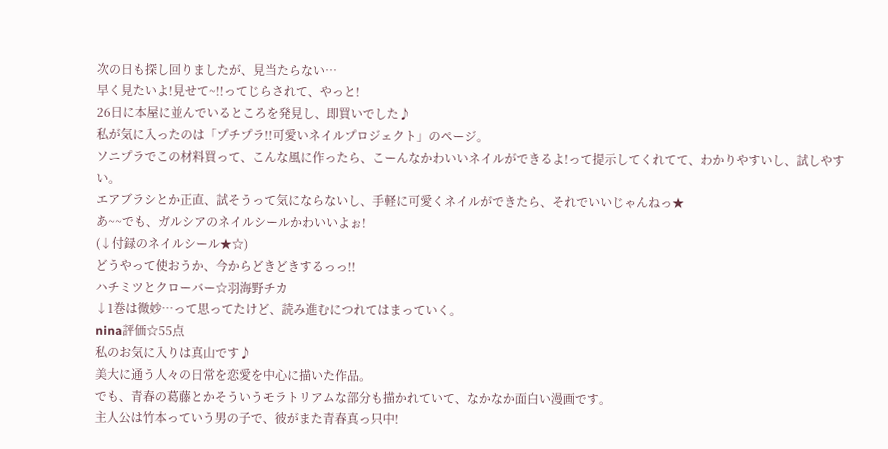次の日も探し回りましたが、見当たらない…
早く見たいよ!見せて~!!ってじらされて、やっと!
26日に本屋に並んでいるところを発見し、即買いでした♪
私が気に入ったのは「プチプラ!!可愛いネイルプロジェクト」のページ。
ソニプラでこの材料買って、こんな風に作ったら、こーんなかわいいネイルができるよ!って提示してくれてて、わかりやすいし、試しやすい。
エアブラシとか正直、試そうって気にならないし、手軽に可愛くネイルができたら、それでいいじゃんねっ★
あ~~でも、ガルシアのネイルシールかわいいよぉ!
(↓付録のネイルシール★☆)
どうやって使おうか、今からどきどきするっっ!!
ハチミツとクローバー☆羽海野チカ
↓1巻は微妙…って思ってたけど、読み進むにつれてはまっていく。
nina評価☆55点
私のお気に入りは真山です♪
美大に通う人々の日常を恋愛を中心に描いた作品。
でも、青春の葛藤とかそういうモラトリアムな部分も描かれていて、なかなか面白い漫画です。
主人公は竹本っていう男の子で、彼がまた青春真っ只中!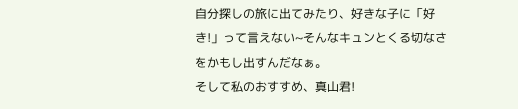自分探しの旅に出てみたり、好きな子に「好き!」って言えない~そんなキュンとくる切なさをかもし出すんだなぁ。
そして私のおすすめ、真山君!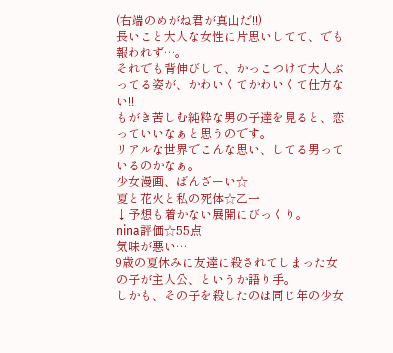(右端のめがね君が真山だ!!)
長いこと大人な女性に片思いしてて、でも報われず…。
それでも背伸びして、かっこつけて大人ぶってる姿が、かわいくてかわいくて仕方ない!!
もがき苦しむ純粋な男の子達を見ると、恋っていいなぁと思うのです。
リアルな世界でこんな思い、してる男っているのかなぁ。
少女漫画、ばんざーい☆
夏と花火と私の死体☆乙一
↓予想も着かない展開にびっくり。
nina評価☆55点
気味が悪い…
9歳の夏休みに友達に殺されてしまった女の子が主人公、というか語り手。
しかも、その子を殺したのは同じ年の少女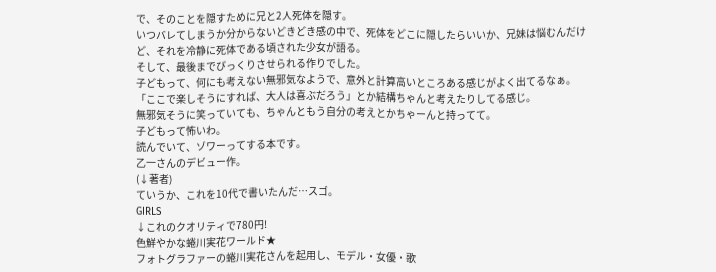で、そのことを隠すために兄と2人死体を隠す。
いつバレてしまうか分からないどきどき感の中で、死体をどこに隠したらいいか、兄妹は悩むんだけど、それを冷静に死体である頃された少女が語る。
そして、最後までびっくりさせられる作りでした。
子どもって、何にも考えない無邪気なようで、意外と計算高いところある感じがよく出てるなぁ。
「ここで楽しそうにすれば、大人は喜ぶだろう」とか結構ちゃんと考えたりしてる感じ。
無邪気そうに笑っていても、ちゃんともう自分の考えとかちゃーんと持ってて。
子どもって怖いわ。
読んでいて、ゾワーってする本です。
乙一さんのデビュー作。
(↓著者)
ていうか、これを10代で書いたんだ…スゴ。
GIRLS
↓これのクオリティで780円!
色鮮やかな蜷川実花ワールド★
フォトグラファーの蜷川実花さんを起用し、モデル・女優・歌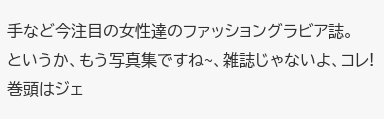手など今注目の女性達のファッショングラビア誌。
というか、もう写真集ですね~、雑誌じゃないよ、コレ!
巻頭はジェ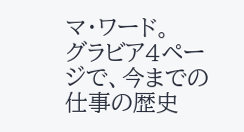マ・ワード。
グラビア4ページで、今までの仕事の歴史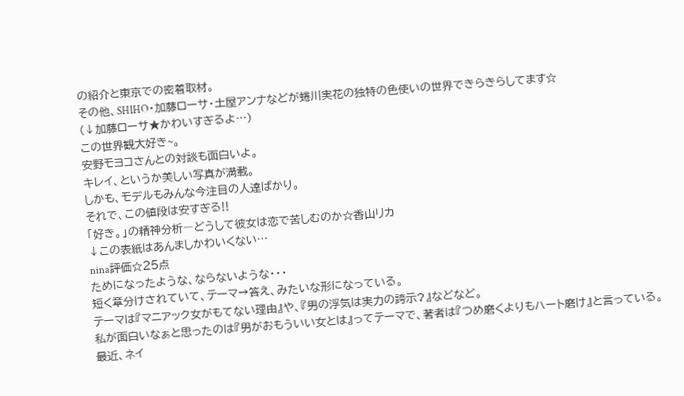の紹介と東京での密着取材。
その他、SHIHO・加藤ローサ・土屋アンナなどが蜷川実花の独特の色使いの世界できらきらしてます☆
(↓加藤ローサ★かわいすぎるよ…)
この世界観大好き~。
安野モヨコさんとの対談も面白いよ。
キレイ、というか美しい写真が満載。
しかも、モデルもみんな今注目の人達ばかり。
それで、この値段は安すぎる!!
「好き。」の精神分析―どうして彼女は恋で苦しむのか☆香山リカ
↓この表紙はあんましかわいくない…
nina評価☆25点
ためになったような、ならないような・・・
短く章分けされていて、テーマ→答え、みたいな形になっている。
テーマは『マニアック女がもてない理由』や、『男の浮気は実力の誇示?』などなど。
私が面白いなぁと思ったのは『男がおもういい女とは』ってテーマで、著者は『つめ磨くよりもハート磨け』と言っている。
最近、ネイ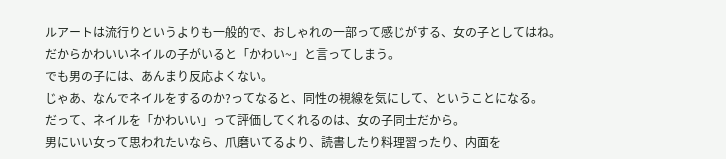ルアートは流行りというよりも一般的で、おしゃれの一部って感じがする、女の子としてはね。
だからかわいいネイルの子がいると「かわい~」と言ってしまう。
でも男の子には、あんまり反応よくない。
じゃあ、なんでネイルをするのか?ってなると、同性の視線を気にして、ということになる。
だって、ネイルを「かわいい」って評価してくれるのは、女の子同士だから。
男にいい女って思われたいなら、爪磨いてるより、読書したり料理習ったり、内面を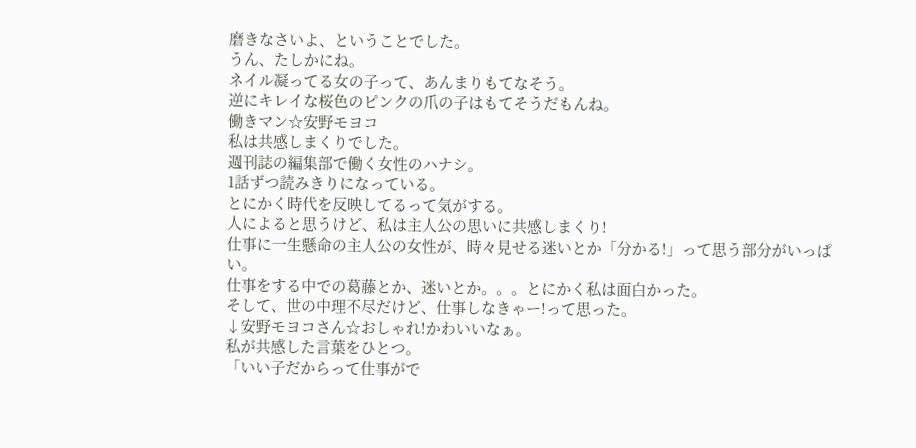磨きなさいよ、ということでした。
うん、たしかにね。
ネイル凝ってる女の子って、あんまりもてなそう。
逆にキレイな桜色のピンクの爪の子はもてそうだもんね。
働きマン☆安野モヨコ
私は共感しまくりでした。
週刊誌の編集部で働く女性のハナシ。
1話ずつ読みきりになっている。
とにかく時代を反映してるって気がする。
人によると思うけど、私は主人公の思いに共感しまくり!
仕事に一生懸命の主人公の女性が、時々見せる迷いとか「分かる!」って思う部分がいっぱい。
仕事をする中での葛藤とか、迷いとか。。。とにかく私は面白かった。
そして、世の中理不尽だけど、仕事しなきゃー!って思った。
↓安野モヨコさん☆おしゃれ!かわいいなぁ。
私が共感した言葉をひとつ。
「いい子だからって仕事がで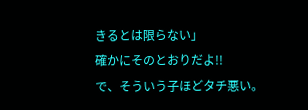きるとは限らない」
確かにそのとおりだよ!!
で、そういう子ほどタチ悪い。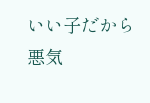いい子だから悪気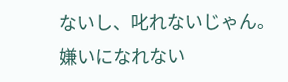ないし、叱れないじゃん。
嫌いになれない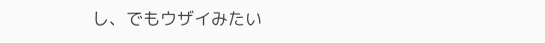し、でもウザイみたい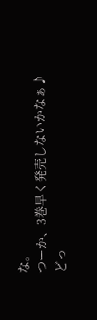な。
つーか、3巻早く発売しないかなぁ♪
どっ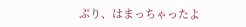ぷり、はまっちゃったよ